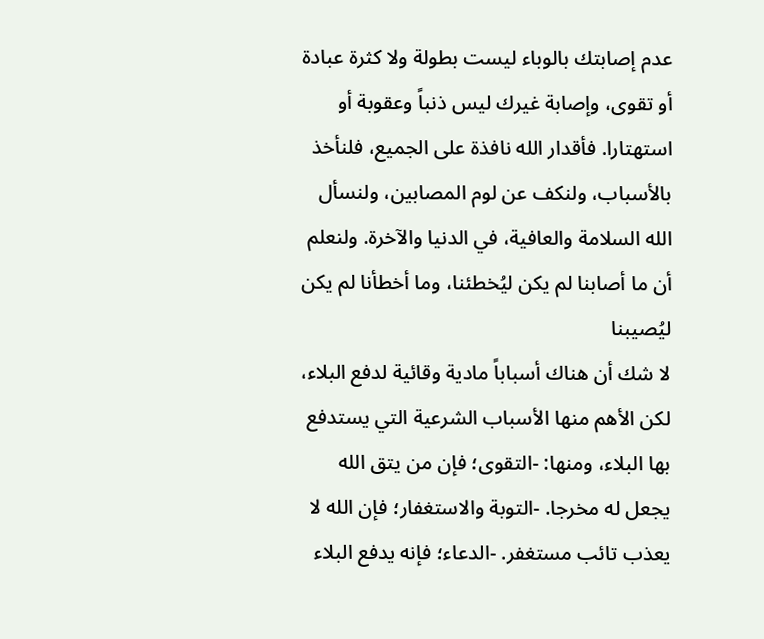عدم إصابتك بالوباء ليست بطولة ولا كثرة عبادة أو تقوى، وإصابة غيرك ليس ذنباً وعقوبة أو استهتارا. فأقدار الله نافذة على الجميع، فلنأخذ بالأسباب، ولنكف عن لوم المصابين، ولنسأل الله السلامة والعافية، في الدنيا والآخرة. ولنعلم أن ما أصابنا لم يكن ليُخطئنا، وما أخطأنا لم يكن ليُصيبنا
لا شك أن هناك أسباباً مادية وقائية لدفع البلاء، لكن الأهم منها الأسباب الشرعية التي يستدفع بها البلاء، ومنها: -التقوى؛ فإن من يتق الله يجعل له مخرجا. -التوبة والاستغفار؛ فإن الله لا يعذب تائب مستغفر. -الدعاء؛ فإنه يدفع البلاء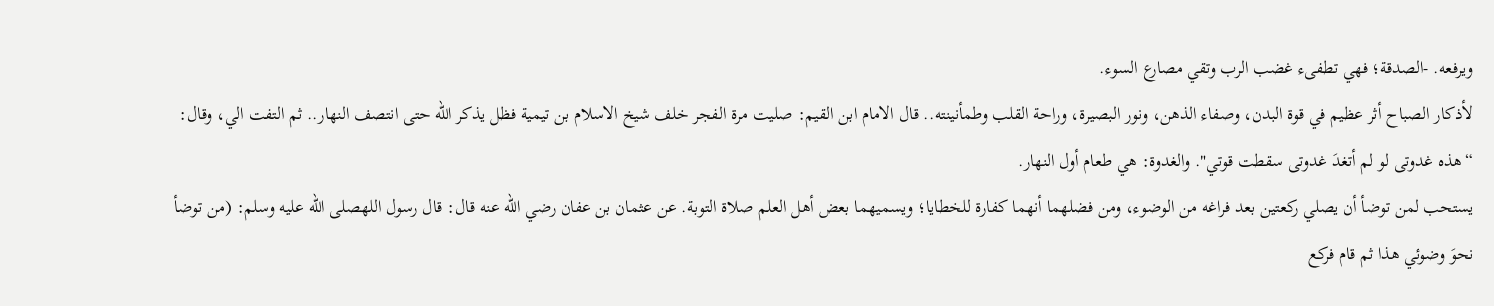ويرفعه. -الصدقة؛ فهي تطفىء غضب الرب وتقي مصارع السوء.
لأذكار الصباح أثر عظيم في قوة البدن، وصفاء الذهن، ونور البصيرة، وراحة القلب وطمأنينته.. قال الامام ابن القيم: صليت مرة الفجر خلف شيخ الاسلام بن تيمية فظل يذكر الله حتى انتصف النهار.. ثم التفت الي، وقال: “هذه غدوتى لو لم أتغدَ غدوتى سقطت قوتي". والغدوة: هي طعام أول النهار.
يستحب لمن توضأ أن يصلي ركعتين بعد فراغه من الوضوء، ومن فضلهما أنهما كفارة للخطايا؛ ويسميهما بعض أهل العلم صلاة التوبة. عن عثمان بن عفان رضي الله عنه قال: قال رسول اللهصلى الله عليه وسلم: (من توضأ نحوَ وضوئي هذا ثم قام فركع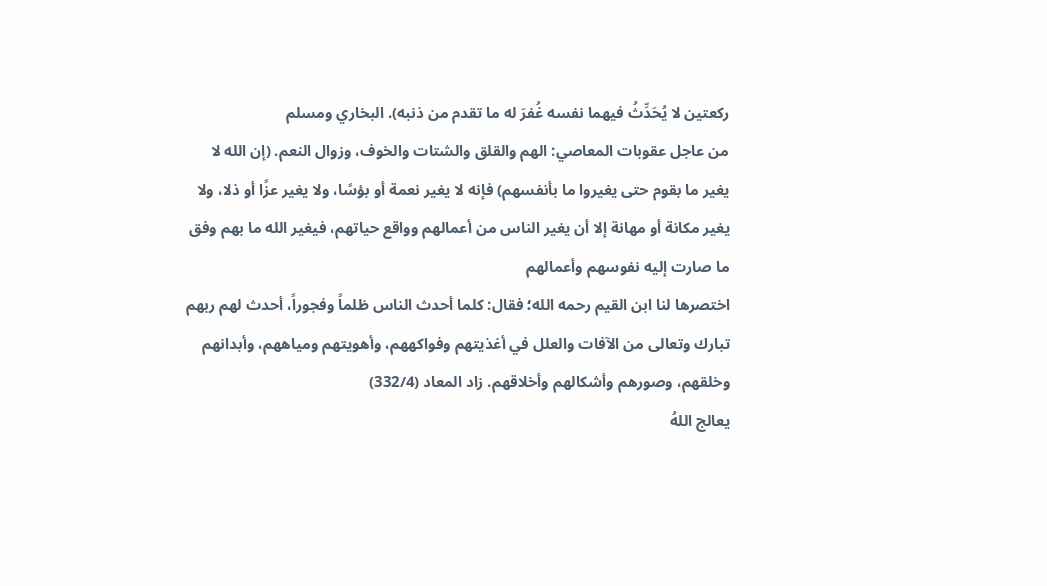ركعتين لا يُحَدِّثُ فيهما نفسه غُفرَ له ما تقدم من ذنبه). البخاري ومسلم
من عاجل عقوبات المعاصي: الهم والقلق والشتات والخوف، وزوال النعم. (إن الله لا يغير ما بقوم حتى يغيروا ما بأنفسهم) فإنه لا يغير نعمة أو بؤسًا، ولا يغير عزًا أو ذلا، ولا يغير مكانة أو مهانة إلا أن يغير الناس من أعمالهم وواقع حياتهم، فيغير الله ما بهم وفق ما صارت إليه نفوسهم وأعمالهم
اختصرها لنا ابن القيم رحمه الله؛ فقال: كلما أحدث الناس ظلماً وفجوراً، أحدث لهم ربهم تبارك وتعالى من الآفات والعلل في أغذيتهم وفواكههم، وأهويتهم ومياههم، وأبدانهم وخلقهم، وصورهم وأشكالهم وأخلاقهم. زاد المعاد (332/4)
يعالج اللهُ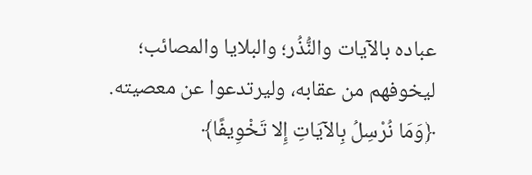عباده بالآيات والنُّذُر؛ والبلايا والمصائب؛ ليخوفهم من عقابه، وليرتدعوا عن معصيته. ﴿وَمَا نُرْسِلُ بِالآيَاتِ إِلا تَخْوِيفًا﴾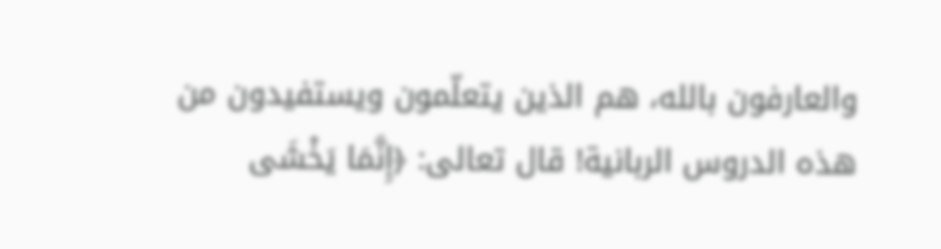والعارفون بالله، هم الذين يتعلّمون ويستفيدون من هذه الدروس الربانية! قال تعالى: ﴿إِنَّمَا يَخْشَى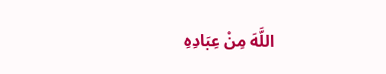اللَّهَ مِنْ عِبَادِهِ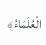الْعُلَمَاءُ﴾